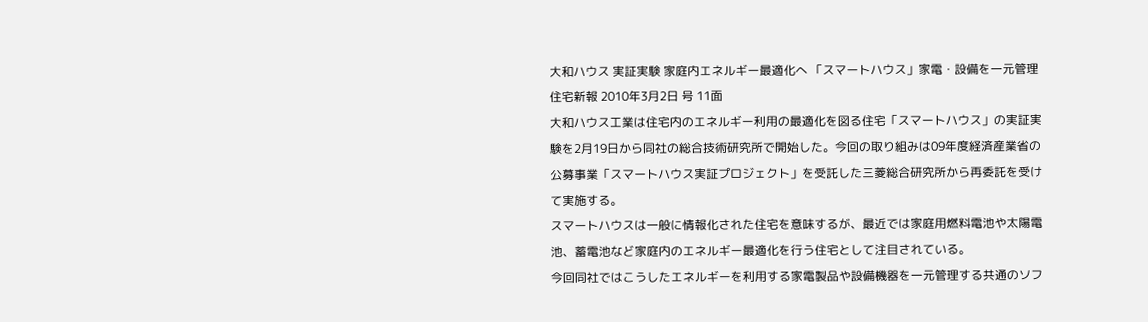大和ハウス 実証実験 家庭内エネルギー最適化へ 「スマートハウス」家電・設備を一元管理
住宅新報 2010年3月2日 号 11面
大和ハウス工業は住宅内のエネルギー利用の最適化を図る住宅「スマートハウス」の実証実験を2月19日から同社の総合技術研究所で開始した。今回の取り組みは09年度経済産業省の公募事業「スマートハウス実証プロジェクト」を受託した三菱総合研究所から再委託を受けて実施する。
スマートハウスは一般に情報化された住宅を意味するが、最近では家庭用燃料電池や太陽電池、蓄電池など家庭内のエネルギー最適化を行う住宅として注目されている。
今回同社ではこうしたエネルギーを利用する家電製品や設備機器を一元管理する共通のソフ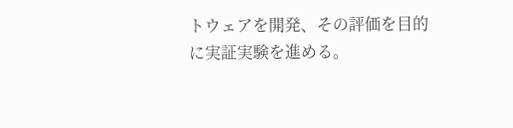トウェアを開発、その評価を目的に実証実験を進める。